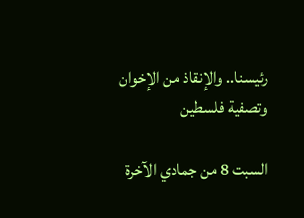رئيسنا.. والإنقاذ من الإخوان وتصفية فلسطين

السبت 8 من جمادي الآخرة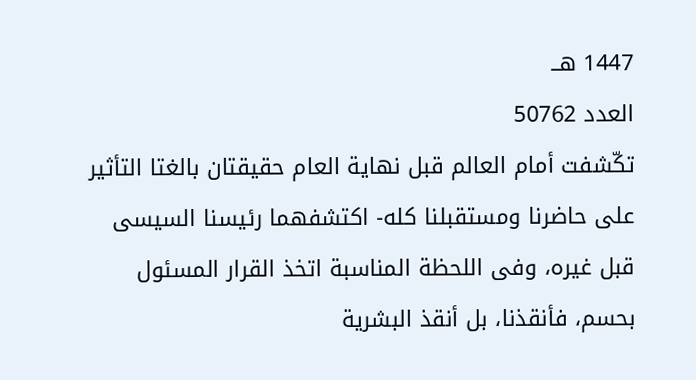1447 هــ
العدد 50762
تكّشفت أمام العالم قبل نهاية العام حقيقتان بالغتا التأثير على حاضرنا ومستقبلنا كله- اكتشفهما رئيسنا السيسى قبل غيره، وفى اللحظة المناسبة اتخذ القرار المسئول بحسم، فأنقذنا، بل أنقذ البشرية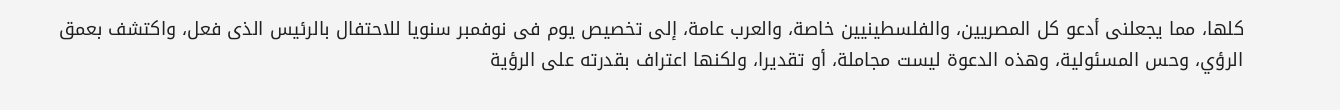كلها، مما يجعلنى أدعو كل المصريين، والفلسطينيين خاصة، والعرب عامة، إلى تخصيص يوم فى نوفمبر سنويا للاحتفال بالرئيس الذى فعل، واكتشف بعمق الرؤي، وحس المسئولية، وهذه الدعوة ليست مجاملة، أو تقديرا، ولكنها اعتراف بقدرته على الرؤية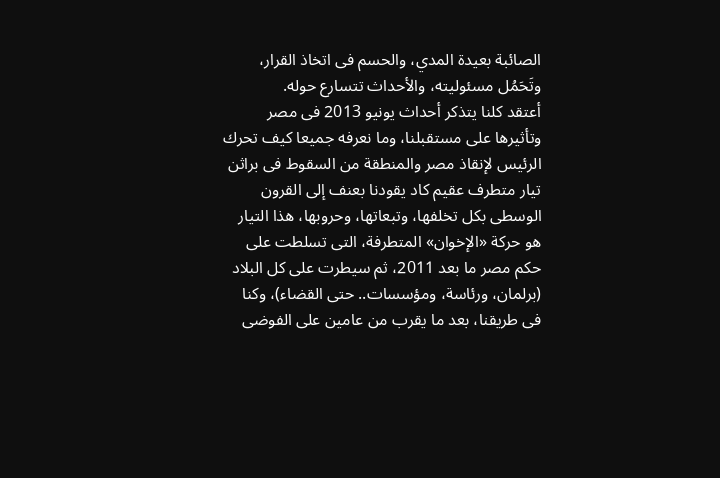الصائبة بعيدة المدي، والحسم فى اتخاذ القرار، وتَحَمُل مسئوليته، والأحداث تتسارع حوله.
أعتقد كلنا يتذكر أحداث يونيو 2013 فى مصر وتأثيرها على مستقبلنا، وما نعرفه جميعا كيف تحرك الرئيس لإنقاذ مصر والمنطقة من السقوط فى براثن تيار متطرف عقيم كاد يقودنا بعنف إلى القرون الوسطى بكل تخلفها، وتبعاتها، وحروبها، هذا التيار هو حركة «الإخوان» المتطرفة، التى تسلطت على حكم مصر ما بعد 2011، ثم سيطرت على كل البلاد (برلمان، ورئاسة، ومؤسسات.. حتى القضاء)، وكنا فى طريقنا، بعد ما يقرب من عامين على الفوضى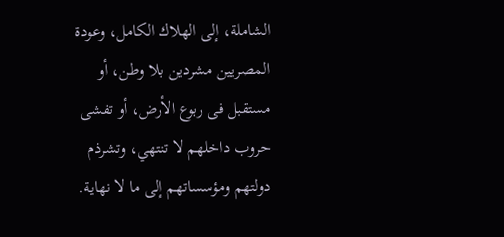الشاملة، إلى الهلاك الكامل، وعودة المصريين مشردين بلا وطن، أو مستقبل فى ربوع الأرض، أو تفشى حروب داخلهم لا تنتهي، وتشرذم دولتهم ومؤسساتهم إلى ما لا نهاية.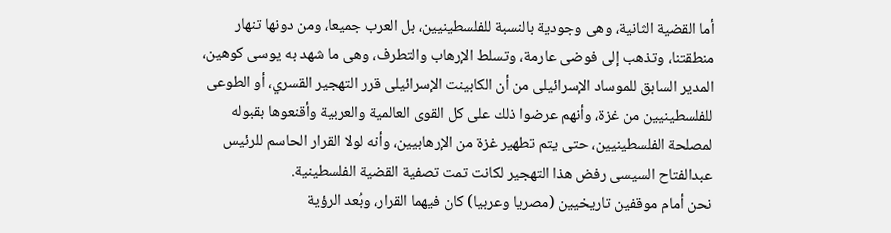أما القضية الثانية، وهى وجودية بالنسبة للفلسطينيين، بل العرب جميعا، ومن دونها تنهار منطقتنا، وتذهب إلى فوضى عارمة، وتسلط الإرهاب والتطرف، وهى ما شهد به يوسى كوهين، المدير السابق للموساد الإسرائيلى من أن الكابينت الإسرائيلى قرر التهجير القسري، أو الطوعى للفلسطينيين من غزة، وأنهم عرضوا ذلك على كل القوى العالمية والعربية وأقنعوها بقبوله لمصلحة الفلسطينيين، حتى يتم تطهير غزة من الإرهابيين، وأنه لولا القرار الحاسم للرئيس عبدالفتاح السيسى رفض هذا التهجير لكانت تمت تصفية القضية الفلسطينية.
نحن أمام موقفين تاريخيين (مصريا وعربيا) كان فيهما القرار، وبُعد الرؤية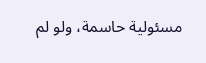مسئولية حاسمة، ولو لم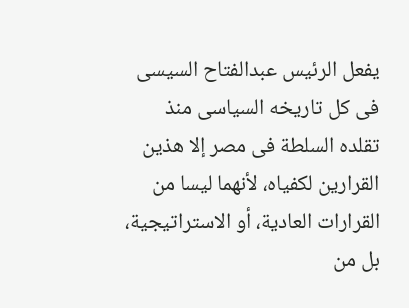يفعل الرئيس عبدالفتاح السيسى فى كل تاريخه السياسى منذ تقلده السلطة فى مصر إلا هذين القرارين لكفياه، لأنهما ليسا من القرارات العادية، أو الاستراتيجية، بل من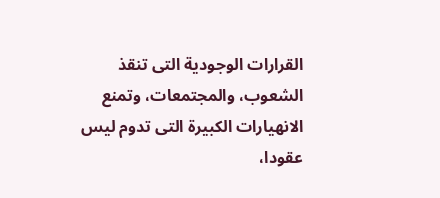القرارات الوجودية التى تنقذ الشعوب، والمجتمعات، وتمنع الانهيارات الكبيرة التى تدوم ليس عقودا،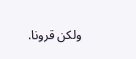ولكن قرونا.